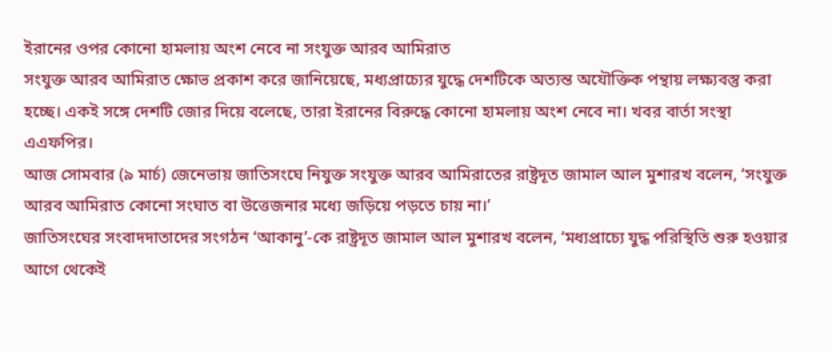ইরানের ওপর কোনো হামলায় অংশ নেবে না সংযুক্ত আরব আমিরাত
সংযুক্ত আরব আমিরাত ক্ষোভ প্রকাশ করে জানিয়েছে, মধ্যপ্রাচ্যের যুদ্ধে দেশটিকে অত্যন্ত অযৌক্তিক পন্থায় লক্ষ্যবস্তু করা হচ্ছে। একই সঙ্গে দেশটি জোর দিয়ে বলেছে, তারা ইরানের বিরুদ্ধে কোনো হামলায় অংশ নেবে না। খবর বার্তা সংস্থা এএফপির।
আজ সোমবার (৯ মার্চ) জেনেভায় জাতিসংঘে নিযুক্ত সংযুক্ত আরব আমিরাতের রাষ্ট্রদূত জামাল আল মুশারখ বলেন, ‘সংযুক্ত আরব আমিরাত কোনো সংঘাত বা উত্তেজনার মধ্যে জড়িয়ে পড়তে চায় না।’
জাতিসংঘের সংবাদদাতাদের সংগঠন ‘আকানু’-কে রাষ্ট্রদূত জামাল আল মুশারখ বলেন, ‘মধ্যপ্রাচ্যে যুদ্ধ পরিস্থিতি শুরু হওয়ার আগে থেকেই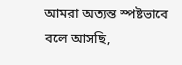আমরা অত্যন্ত স্পষ্টভাবে বলে আসছি,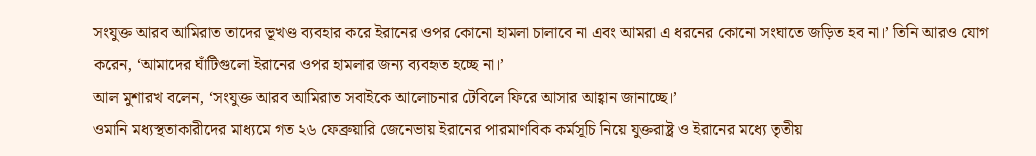সংযুক্ত আরব আমিরাত তাদের ভূখণ্ড ব্যবহার করে ইরানের ওপর কোনো হামলা চালাবে না এবং আমরা এ ধরনের কোনো সংঘাতে জড়িত হব না।’ তিনি আরও যোগ করেন, ‘আমাদের ঘাঁটিগুলো ইরানের ওপর হামলার জন্য ব্যবহৃত হচ্ছে না।’
আল মুশারখ বলেন, ‘সংযুক্ত আরব আমিরাত সবাইকে আলোচনার টেবিলে ফিরে আসার আহ্বান জানাচ্ছে।’
ওমানি মধ্যস্থতাকারীদের মাধ্যমে গত ২৬ ফেব্রুয়ারি জেনেভায় ইরানের পারমাণবিক কর্মসূচি নিয়ে যুক্তরাষ্ট্র ও ইরানের মধ্যে তৃতীয়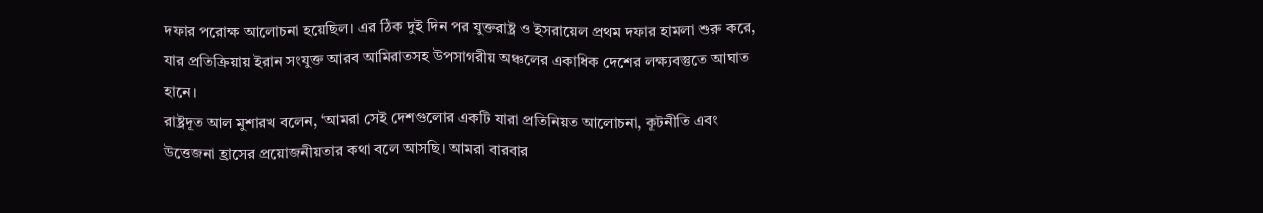দফার পরোক্ষ আলোচনা হয়েছিল। এর ঠিক দুই দিন পর যুক্তরাষ্ট্র ও ইসরায়েল প্রথম দফার হামলা শুরু করে, যার প্রতিক্রিয়ায় ইরান সংযুক্ত আরব আমিরাতসহ উপসাগরীয় অঞ্চলের একাধিক দেশের লক্ষ্যবস্তুতে আঘাত হানে।
রাষ্ট্রদূত আল মুশারখ বলেন, ‘আমরা সেই দেশগুলোর একটি যারা প্রতিনিয়ত আলোচনা, কূটনীতি এবং উত্তেজনা হ্রাসের প্রয়োজনীয়তার কথা বলে আসছি। আমরা বারবার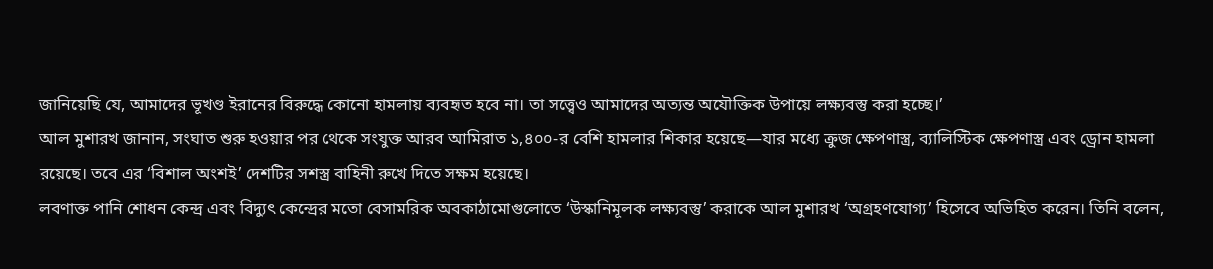জানিয়েছি যে, আমাদের ভূখণ্ড ইরানের বিরুদ্ধে কোনো হামলায় ব্যবহৃত হবে না। তা সত্ত্বেও আমাদের অত্যন্ত অযৌক্তিক উপায়ে লক্ষ্যবস্তু করা হচ্ছে।’
আল মুশারখ জানান, সংঘাত শুরু হওয়ার পর থেকে সংযুক্ত আরব আমিরাত ১,৪০০-র বেশি হামলার শিকার হয়েছে—যার মধ্যে ক্রুজ ক্ষেপণাস্ত্র, ব্যালিস্টিক ক্ষেপণাস্ত্র এবং ড্রোন হামলা রয়েছে। তবে এর ‘বিশাল অংশই’ দেশটির সশস্ত্র বাহিনী রুখে দিতে সক্ষম হয়েছে।
লবণাক্ত পানি শোধন কেন্দ্র এবং বিদ্যুৎ কেন্দ্রের মতো বেসামরিক অবকাঠামোগুলোতে ‘উস্কানিমূলক লক্ষ্যবস্তু’ করাকে আল মুশারখ ‘অগ্রহণযোগ্য’ হিসেবে অভিহিত করেন। তিনি বলেন,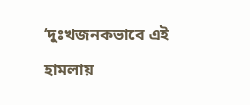‘দুঃখজনকভাবে এই হামলায়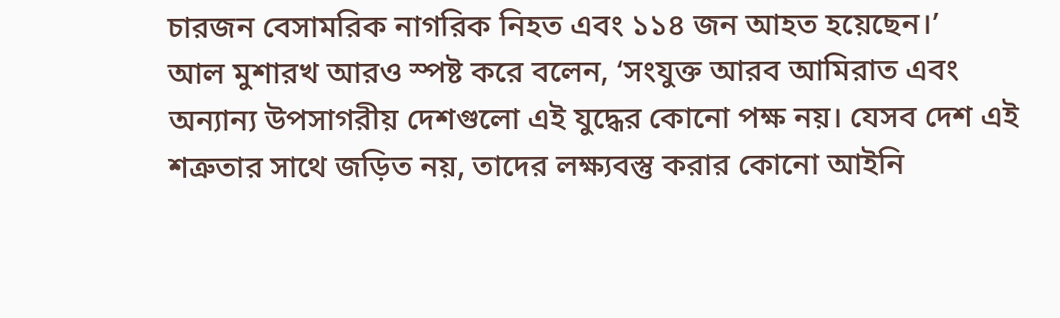চারজন বেসামরিক নাগরিক নিহত এবং ১১৪ জন আহত হয়েছেন।’
আল মুশারখ আরও স্পষ্ট করে বলেন, ‘সংযুক্ত আরব আমিরাত এবং অন্যান্য উপসাগরীয় দেশগুলো এই যুদ্ধের কোনো পক্ষ নয়। যেসব দেশ এই শত্রুতার সাথে জড়িত নয়, তাদের লক্ষ্যবস্তু করার কোনো আইনি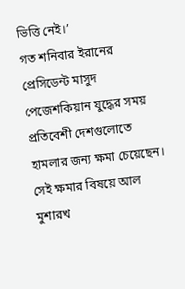ভিত্তি নেই।’
গত শনিবার ইরানের প্রেসিডেন্ট মাসুদ পেজেশকিয়ান যুদ্ধের সময় প্রতিবেশী দেশগুলোতে হামলার জন্য ক্ষমা চেয়েছেন। সেই ক্ষমার বিষয়ে আল মুশারখ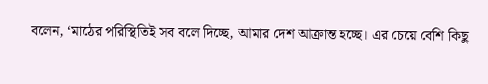বলেন, ‘মাঠের পরিস্থিতিই সব বলে দিচ্ছে, আমার দেশ আক্রান্ত হচ্ছে। এর চেয়ে বেশি কিছু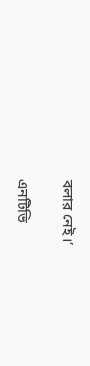বলার নেই।’

এনটিভি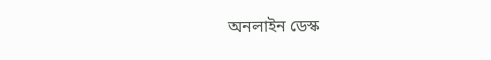অনলাইন ডেস্ক